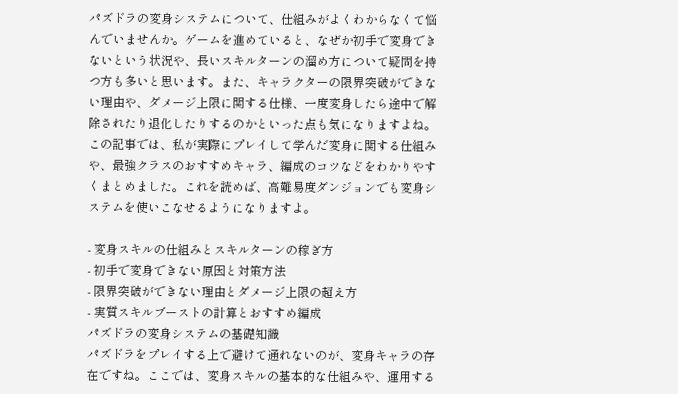パズドラの変身システムについて、仕組みがよくわからなくて悩んでいませんか。ゲームを進めていると、なぜか初手で変身できないという状況や、長いスキルターンの溜め方について疑問を持つ方も多いと思います。また、キャラクターの限界突破ができない理由や、ダメージ上限に関する仕様、一度変身したら途中で解除されたり退化したりするのかといった点も気になりますよね。この記事では、私が実際にプレイして学んだ変身に関する仕組みや、最強クラスのおすすめキャラ、編成のコツなどをわかりやすくまとめました。これを読めば、高難易度ダンジョンでも変身システムを使いこなせるようになりますよ。

- 変身スキルの仕組みとスキルターンの稼ぎ方
- 初手で変身できない原因と対策方法
- 限界突破ができない理由とダメージ上限の超え方
- 実質スキルブーストの計算とおすすめ編成
パズドラの変身システムの基礎知識
パズドラをプレイする上で避けて通れないのが、変身キャラの存在ですね。ここでは、変身スキルの基本的な仕組みや、運用する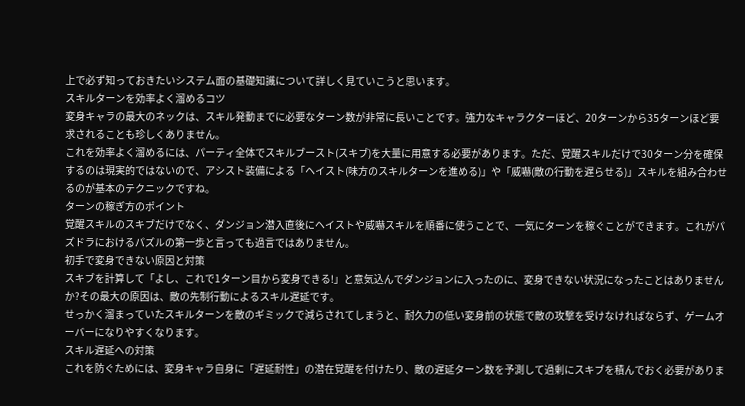上で必ず知っておきたいシステム面の基礎知識について詳しく見ていこうと思います。
スキルターンを効率よく溜めるコツ
変身キャラの最大のネックは、スキル発動までに必要なターン数が非常に長いことです。強力なキャラクターほど、20ターンから35ターンほど要求されることも珍しくありません。
これを効率よく溜めるには、パーティ全体でスキルブースト(スキブ)を大量に用意する必要があります。ただ、覚醒スキルだけで30ターン分を確保するのは現実的ではないので、アシスト装備による「ヘイスト(味方のスキルターンを進める)」や「威嚇(敵の行動を遅らせる)」スキルを組み合わせるのが基本のテクニックですね。
ターンの稼ぎ方のポイント
覚醒スキルのスキブだけでなく、ダンジョン潜入直後にヘイストや威嚇スキルを順番に使うことで、一気にターンを稼ぐことができます。これがパズドラにおけるパズルの第一歩と言っても過言ではありません。
初手で変身できない原因と対策
スキブを計算して「よし、これで1ターン目から変身できる!」と意気込んでダンジョンに入ったのに、変身できない状況になったことはありませんか?その最大の原因は、敵の先制行動によるスキル遅延です。
せっかく溜まっていたスキルターンを敵のギミックで減らされてしまうと、耐久力の低い変身前の状態で敵の攻撃を受けなければならず、ゲームオーバーになりやすくなります。
スキル遅延への対策
これを防ぐためには、変身キャラ自身に「遅延耐性」の潜在覚醒を付けたり、敵の遅延ターン数を予測して過剰にスキブを積んでおく必要がありま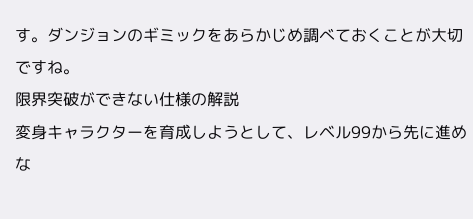す。ダンジョンのギミックをあらかじめ調べておくことが大切ですね。
限界突破ができない仕様の解説
変身キャラクターを育成しようとして、レベル99から先に進めな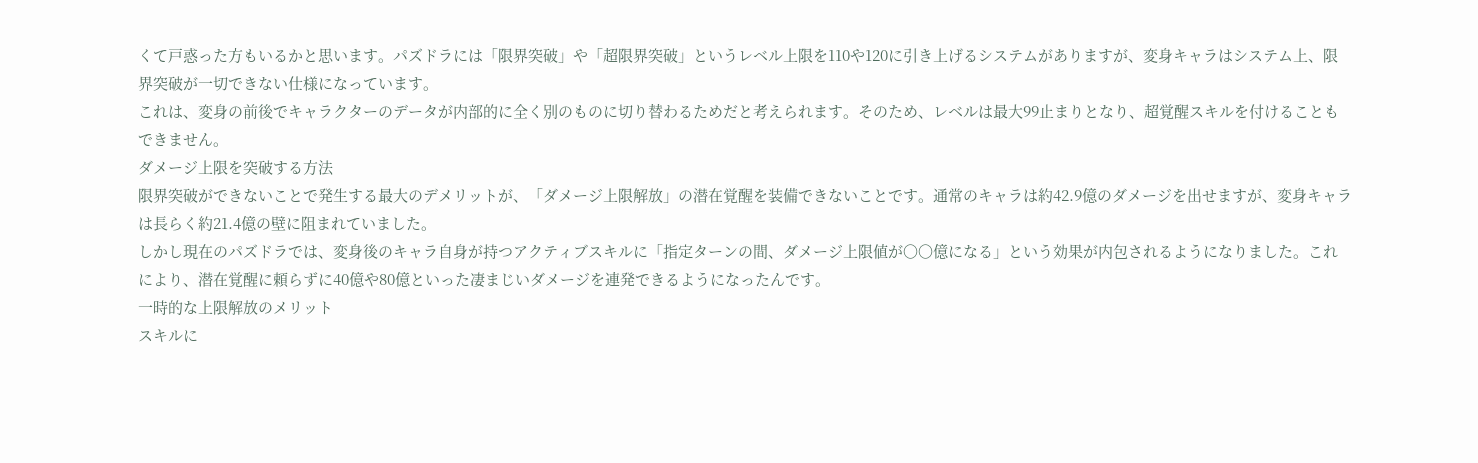くて戸惑った方もいるかと思います。パズドラには「限界突破」や「超限界突破」というレベル上限を110や120に引き上げるシステムがありますが、変身キャラはシステム上、限界突破が一切できない仕様になっています。
これは、変身の前後でキャラクターのデータが内部的に全く別のものに切り替わるためだと考えられます。そのため、レベルは最大99止まりとなり、超覚醒スキルを付けることもできません。
ダメージ上限を突破する方法
限界突破ができないことで発生する最大のデメリットが、「ダメージ上限解放」の潜在覚醒を装備できないことです。通常のキャラは約42.9億のダメージを出せますが、変身キャラは長らく約21.4億の壁に阻まれていました。
しかし現在のパズドラでは、変身後のキャラ自身が持つアクティブスキルに「指定ターンの間、ダメージ上限値が〇〇億になる」という効果が内包されるようになりました。これにより、潜在覚醒に頼らずに40億や80億といった凄まじいダメージを連発できるようになったんです。
一時的な上限解放のメリット
スキルに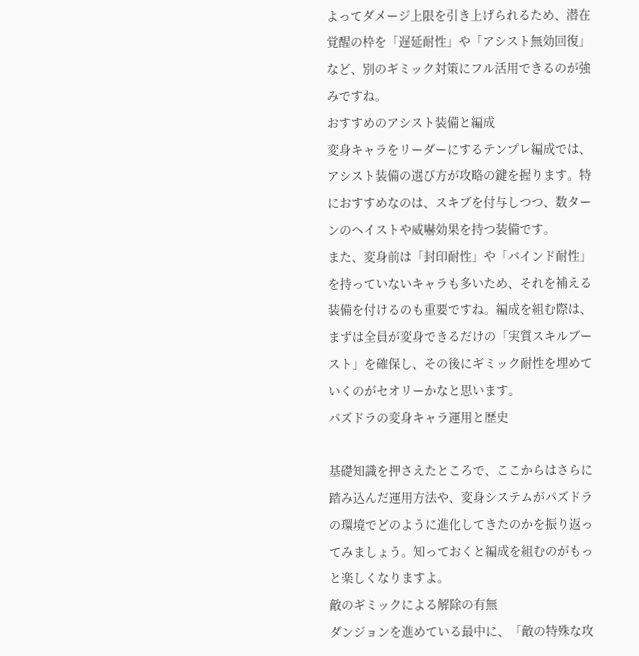よってダメージ上限を引き上げられるため、潜在覚醒の枠を「遅延耐性」や「アシスト無効回復」など、別のギミック対策にフル活用できるのが強みですね。
おすすめのアシスト装備と編成
変身キャラをリーダーにするテンプレ編成では、アシスト装備の選び方が攻略の鍵を握ります。特におすすめなのは、スキブを付与しつつ、数ターンのヘイストや威嚇効果を持つ装備です。
また、変身前は「封印耐性」や「バインド耐性」を持っていないキャラも多いため、それを補える装備を付けるのも重要ですね。編成を組む際は、まずは全員が変身できるだけの「実質スキルブースト」を確保し、その後にギミック耐性を埋めていくのがセオリーかなと思います。
パズドラの変身キャラ運用と歴史

基礎知識を押さえたところで、ここからはさらに踏み込んだ運用方法や、変身システムがパズドラの環境でどのように進化してきたのかを振り返ってみましょう。知っておくと編成を組むのがもっと楽しくなりますよ。
敵のギミックによる解除の有無
ダンジョンを進めている最中に、「敵の特殊な攻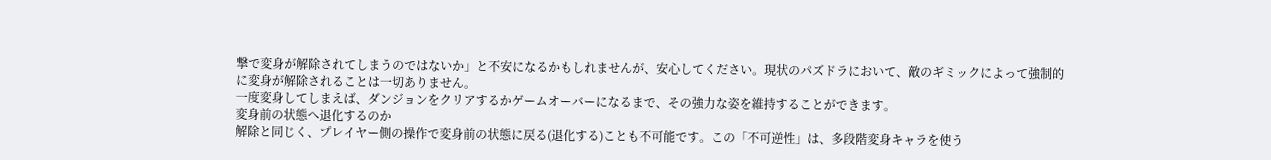撃で変身が解除されてしまうのではないか」と不安になるかもしれませんが、安心してください。現状のパズドラにおいて、敵のギミックによって強制的に変身が解除されることは一切ありません。
一度変身してしまえば、ダンジョンをクリアするかゲームオーバーになるまで、その強力な姿を維持することができます。
変身前の状態へ退化するのか
解除と同じく、プレイヤー側の操作で変身前の状態に戻る(退化する)ことも不可能です。この「不可逆性」は、多段階変身キャラを使う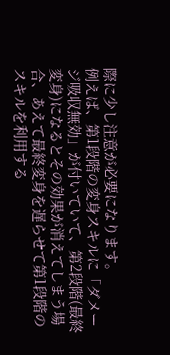際に少し注意が必要になります。
例えば、第1段階の変身スキルに「ダメージ吸収無効」が付いていて、第2段階(最終変身)になるとその効果が消えてしまう場合、あえて最終変身を遅らせて第1段階のスキルを利用する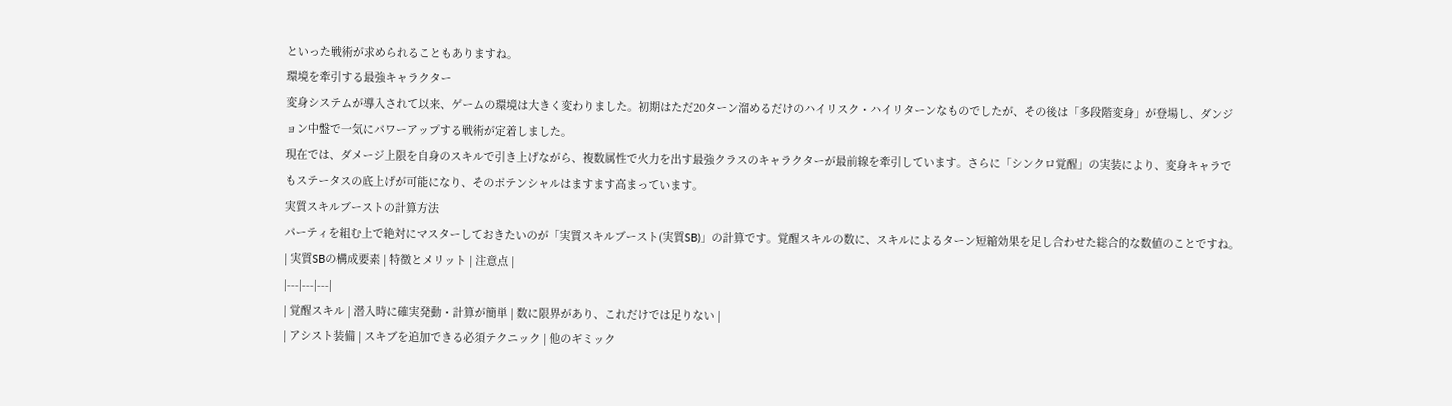といった戦術が求められることもありますね。
環境を牽引する最強キャラクター
変身システムが導入されて以来、ゲームの環境は大きく変わりました。初期はただ20ターン溜めるだけのハイリスク・ハイリターンなものでしたが、その後は「多段階変身」が登場し、ダンジョン中盤で一気にパワーアップする戦術が定着しました。
現在では、ダメージ上限を自身のスキルで引き上げながら、複数属性で火力を出す最強クラスのキャラクターが最前線を牽引しています。さらに「シンクロ覚醒」の実装により、変身キャラでもステータスの底上げが可能になり、そのポテンシャルはますます高まっています。
実質スキルブーストの計算方法
パーティを組む上で絶対にマスターしておきたいのが「実質スキルブースト(実質SB)」の計算です。覚醒スキルの数に、スキルによるターン短縮効果を足し合わせた総合的な数値のことですね。
| 実質SBの構成要素 | 特徴とメリット | 注意点 |
|---|---|---|
| 覚醒スキル | 潜入時に確実発動・計算が簡単 | 数に限界があり、これだけでは足りない |
| アシスト装備 | スキブを追加できる必須テクニック | 他のギミック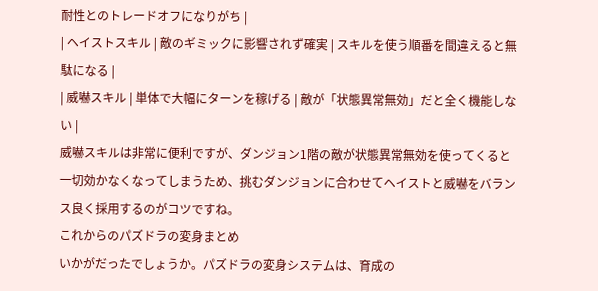耐性とのトレードオフになりがち |
| ヘイストスキル | 敵のギミックに影響されず確実 | スキルを使う順番を間違えると無駄になる |
| 威嚇スキル | 単体で大幅にターンを稼げる | 敵が「状態異常無効」だと全く機能しない |
威嚇スキルは非常に便利ですが、ダンジョン1階の敵が状態異常無効を使ってくると一切効かなくなってしまうため、挑むダンジョンに合わせてヘイストと威嚇をバランス良く採用するのがコツですね。
これからのパズドラの変身まとめ
いかがだったでしょうか。パズドラの変身システムは、育成の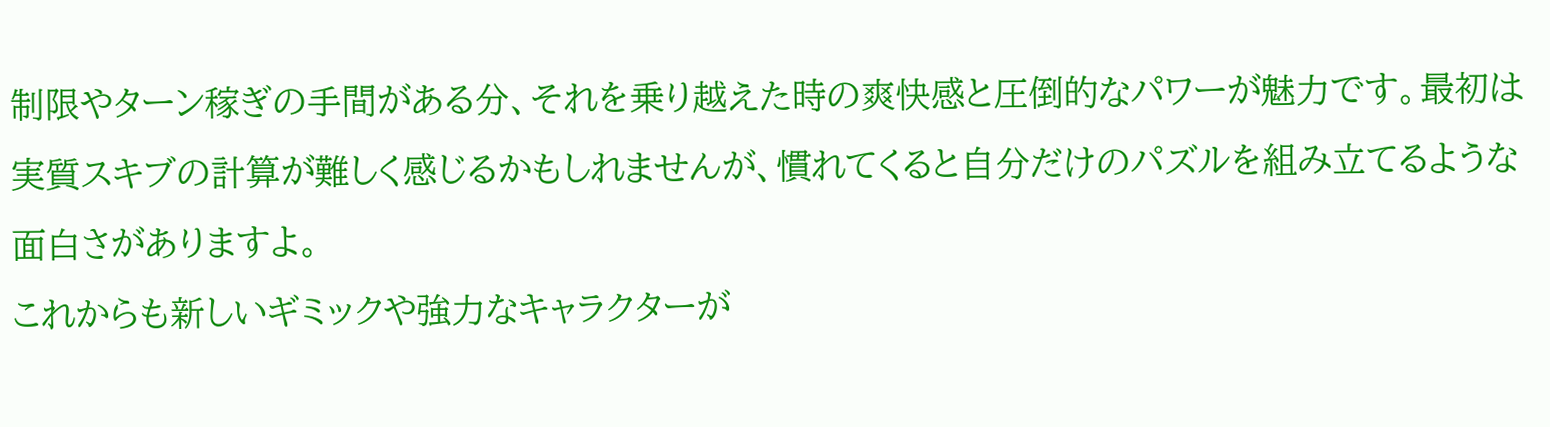制限やターン稼ぎの手間がある分、それを乗り越えた時の爽快感と圧倒的なパワーが魅力です。最初は実質スキブの計算が難しく感じるかもしれませんが、慣れてくると自分だけのパズルを組み立てるような面白さがありますよ。
これからも新しいギミックや強力なキャラクターが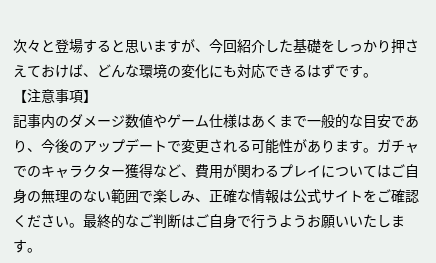次々と登場すると思いますが、今回紹介した基礎をしっかり押さえておけば、どんな環境の変化にも対応できるはずです。
【注意事項】
記事内のダメージ数値やゲーム仕様はあくまで一般的な目安であり、今後のアップデートで変更される可能性があります。ガチャでのキャラクター獲得など、費用が関わるプレイについてはご自身の無理のない範囲で楽しみ、正確な情報は公式サイトをご確認ください。最終的なご判断はご自身で行うようお願いいたします。